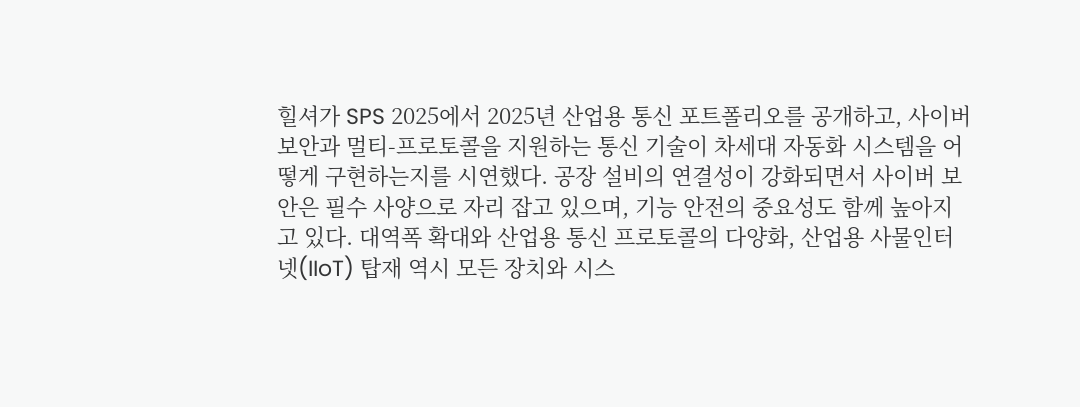힐셔가 SPS 2025에서 2025년 산업용 통신 포트폴리오를 공개하고, 사이버 보안과 멀티-프로토콜을 지원하는 통신 기술이 차세대 자동화 시스템을 어떻게 구현하는지를 시연했다. 공장 설비의 연결성이 강화되면서 사이버 보안은 필수 사양으로 자리 잡고 있으며, 기능 안전의 중요성도 함께 높아지고 있다. 대역폭 확대와 산업용 통신 프로토콜의 다양화, 산업용 사물인터넷(IIoT) 탑재 역시 모든 장치와 시스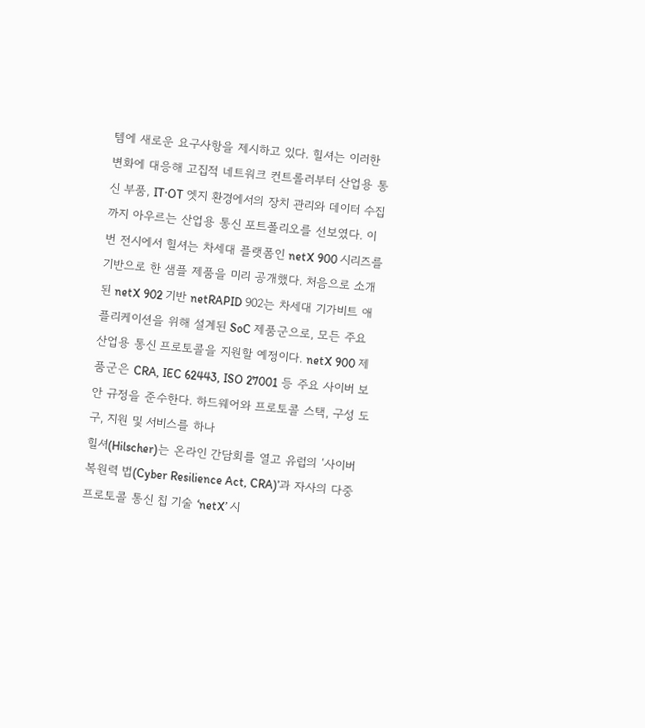템에 새로운 요구사항을 제시하고 있다. 힐셔는 이러한 변화에 대응해 고집적 네트워크 컨트롤러부터 산업용 통신 부품, IT·OT 엣지 환경에서의 장치 관리와 데이터 수집까지 아우르는 산업용 통신 포트폴리오를 선보였다. 이번 전시에서 힐셔는 차세대 플랫폼인 netX 900 시리즈를 기반으로 한 샘플 제품을 미리 공개했다. 처음으로 소개된 netX 902 기반 netRAPID 902는 차세대 기가비트 애플리케이션을 위해 설계된 SoC 제품군으로, 모든 주요 산업용 통신 프로토콜을 지원할 예정이다. netX 900 제품군은 CRA, IEC 62443, ISO 27001 등 주요 사이버 보안 규정을 준수한다. 하드웨어와 프로토콜 스택, 구성 도구, 지원 및 서비스를 하나
힐셔(Hilscher)는 온라인 간담회를 열고 유럽의 ‘사이버 복원력 법(Cyber Resilience Act, CRA)’과 자사의 다중 프로토콜 통신 칩 기술 ‘netX’ 시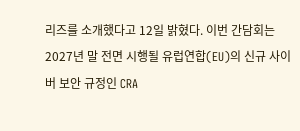리즈를 소개했다고 12일 밝혔다. 이번 간담회는 2027년 말 전면 시행될 유럽연합(EU)의 신규 사이버 보안 규정인 CRA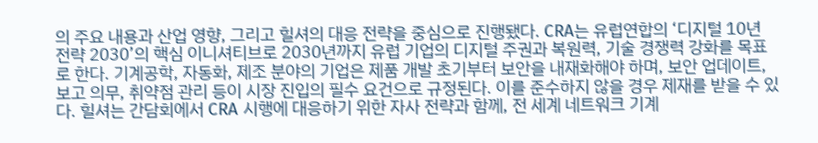의 주요 내용과 산업 영향, 그리고 힐셔의 대응 전략을 중심으로 진행됐다. CRA는 유럽연합의 ‘디지털 10년 전략 2030’의 핵심 이니셔티브로 2030년까지 유럽 기업의 디지털 주권과 복원력, 기술 경쟁력 강화를 목표로 한다. 기계공학, 자동화, 제조 분야의 기업은 제품 개발 초기부터 보안을 내재화해야 하며, 보안 업데이트, 보고 의무, 취약점 관리 등이 시장 진입의 필수 요건으로 규정된다. 이를 준수하지 않을 경우 제재를 받을 수 있다. 힐셔는 간담회에서 CRA 시행에 대응하기 위한 자사 전략과 함께, 전 세계 네트워크 기계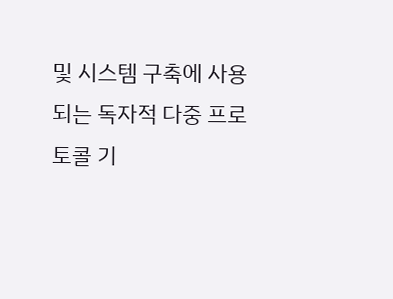및 시스템 구축에 사용되는 독자적 다중 프로토콜 기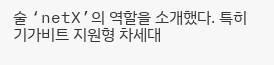술 ‘netX’의 역할을 소개했다. 특히 기가비트 지원형 차세대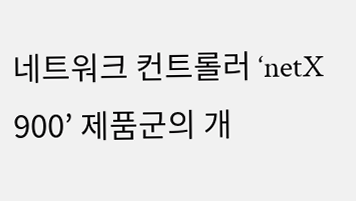네트워크 컨트롤러 ‘netX 900’ 제품군의 개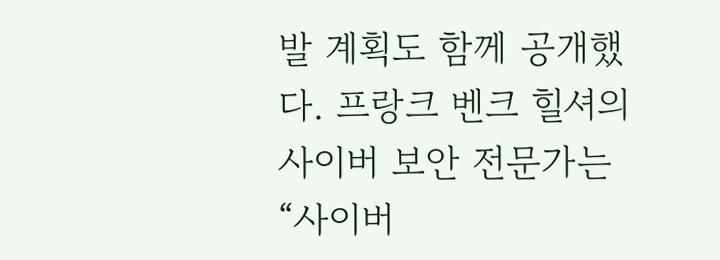발 계획도 함께 공개했다. 프랑크 벤크 힐셔의 사이버 보안 전문가는 “사이버